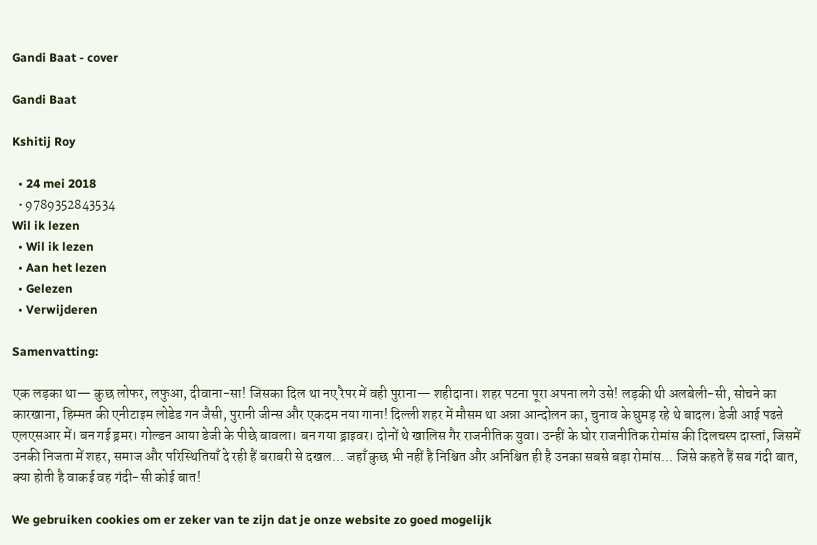Gandi Baat - cover

Gandi Baat

Kshitij Roy

  • 24 mei 2018
  • 9789352843534
Wil ik lezen
  • Wil ik lezen
  • Aan het lezen
  • Gelezen
  • Verwijderen

Samenvatting:

एक लड़का था— कुछ लोफर, लफुआ, दीवाना-सा! जिसका दिल था नए रैपर में वही पुराना— शहीदाना। शहर पटना पूरा अपना लगे उसे! लड़की थी अलबेली-सी, सोचने का कारखाना, हिम्मत की एनीटाइम लोडेड गन जैसी, पुरानी जीन्स और एकदम नया गाना! दिल्ली शहर में मौसम था अन्ना आन्दोलन का, चुनाव के घुमड़ रहे थे बादल। डेजी आई पढऩे एलएसआर में। बन गई ड्रमर। गोल्डन आया डेजी के पीछे बावला। बन गया ड्राइवर। दोनों थे खालिस गैर राजनीतिक युवा। उन्हीं के घोर राजनीतिक रोमांस की दिलचस्प दास्तां, जिसमें उनकी निजता में शहर, समाज और परिस्थितियाँ दे रही हैं बराबरी से दखल... जहाँ कुछ भी नहीं है निश्चित और अनिश्चित ही है उनका सबसे बड़ा रोमांस... जिसे कहते हैं सब गंदी बात, क्या होती है वाकई वह गंदी-सी कोई बात!

We gebruiken cookies om er zeker van te zijn dat je onze website zo goed mogelijk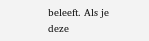beleeft. Als je deze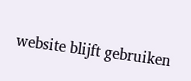website blijft gebruiken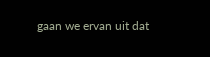gaan we ervan uit dat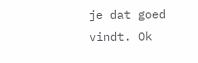je dat goed vindt. Ok